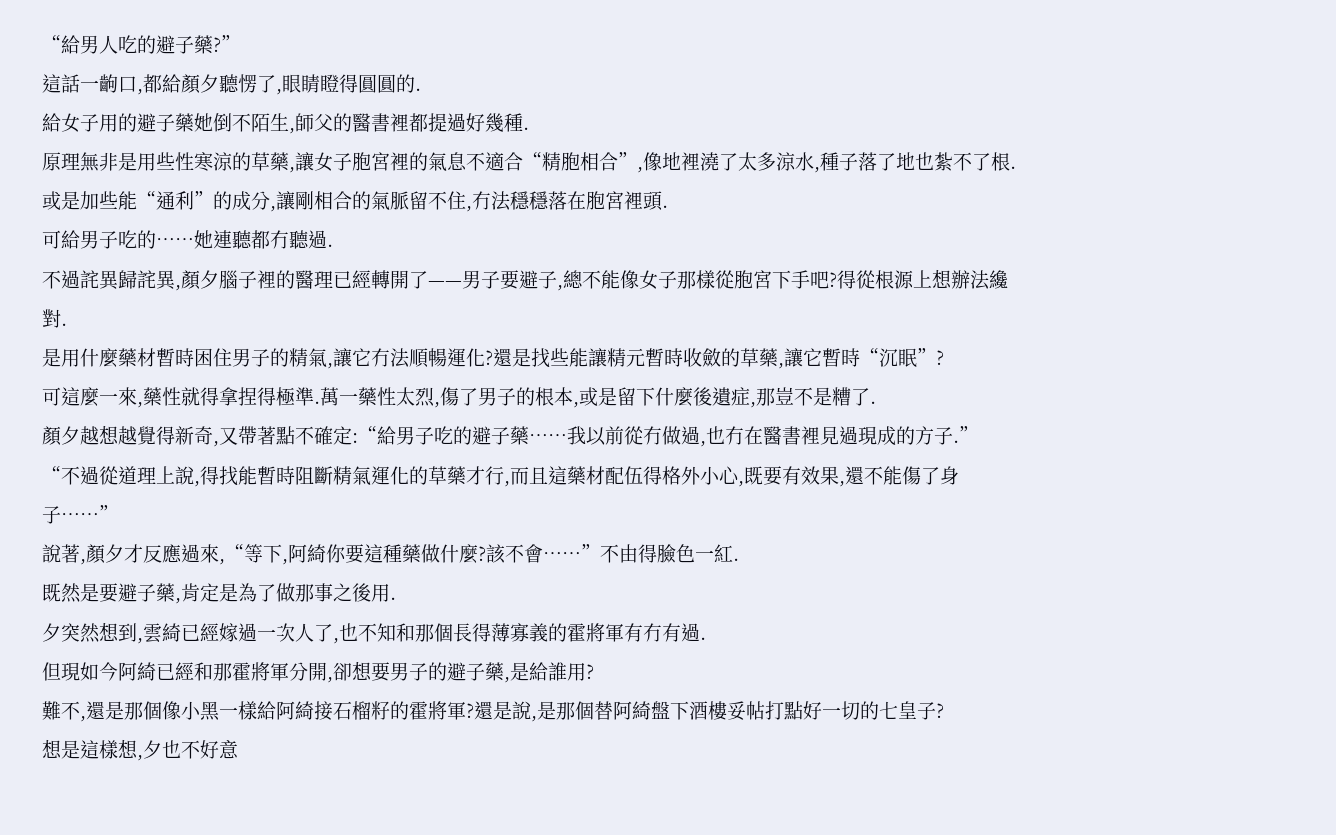“給男人吃的避子藥?”
這話一齣口,都給顏夕聽愣了,眼睛瞪得圓圓的.
給女子用的避子藥她倒不陌生,師父的醫書裡都提過好幾種.
原理無非是用些性寒涼的草藥,讓女子胞宮裡的氣息不適合“精胞相合”,像地裡澆了太多涼水,種子落了地也紮不了根.
或是加些能“通利”的成分,讓剛相合的氣脈留不住,冇法穩穩落在胞宮裡頭.
可給男子吃的……她連聽都冇聽過.
不過詫異歸詫異,顏夕腦子裡的醫理已經轉開了——男子要避子,總不能像女子那樣從胞宮下手吧?得從根源上想辦法纔對.
是用什麼藥材暫時困住男子的精氣,讓它冇法順暢運化?還是找些能讓精元暫時收斂的草藥,讓它暫時“沉眠”?
可這麼一來,藥性就得拿捏得極準.萬一藥性太烈,傷了男子的根本,或是留下什麼後遺症,那豈不是糟了.
顏夕越想越覺得新奇,又帶著點不確定:“給男子吃的避子藥……我以前從冇做過,也冇在醫書裡見過現成的方子.”
“不過從道理上說,得找能暫時阻斷精氣運化的草藥才行,而且這藥材配伍得格外小心,既要有效果,還不能傷了身子……”
說著,顏夕才反應過來,“等下,阿綺你要這種藥做什麼?該不會……”不由得臉色一紅.
既然是要避子藥,肯定是為了做那事之後用.
夕突然想到,雲綺已經嫁過一次人了,也不知和那個長得薄寡義的霍將軍有冇有過.
但現如今阿綺已經和那霍將軍分開,卻想要男子的避子藥,是給誰用?
難不,還是那個像小黑一樣給阿綺接石榴籽的霍將軍?還是說,是那個替阿綺盤下酒樓妥帖打點好一切的七皇子?
想是這樣想,夕也不好意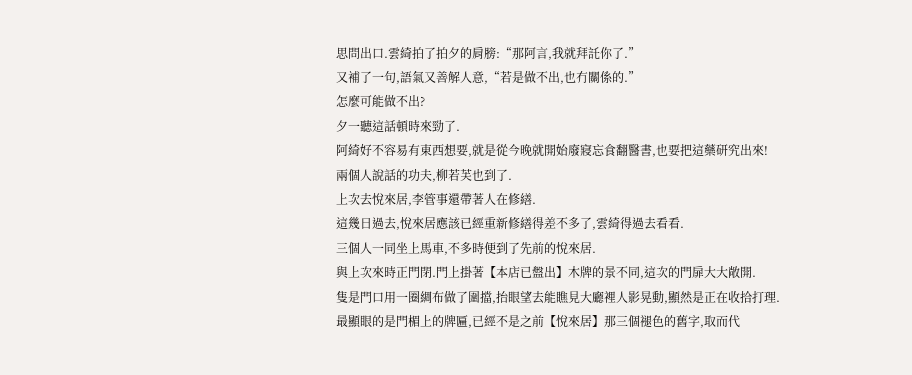思問出口.雲綺拍了拍夕的肩膀:“那阿言,我就拜託你了.”
又補了一句,語氣又善解人意,“若是做不出,也冇關係的.”
怎麼可能做不出?
夕一聽這話頓時來勁了.
阿綺好不容易有東西想要,就是從今晚就開始廢寢忘食翻醫書,也要把這藥研究出來!
兩個人說話的功夫,柳若芙也到了.
上次去悅來居,李管事還帶著人在修繕.
這幾日過去,悅來居應該已經重新修繕得差不多了,雲綺得過去看看.
三個人一同坐上馬車,不多時便到了先前的悅來居.
與上次來時正門閉.門上掛著【本店已盤出】木牌的景不同,這次的門扉大大敞開.
隻是門口用一圈綢布做了圍擋,抬眼望去能瞧見大廳裡人影晃動,顯然是正在收拾打理.
最顯眼的是門楣上的牌匾,已經不是之前【悅來居】那三個褪色的舊字,取而代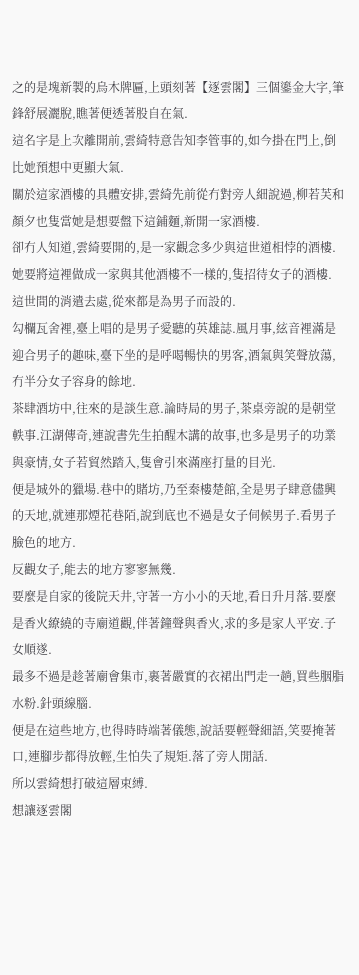之的是塊新製的烏木牌匾,上頭刻著【逐雲閣】三個鎏金大字,筆鋒舒展灑脫,瞧著便透著股自在氣.
這名字是上次離開前,雲綺特意告知李管事的,如今掛在門上,倒比她預想中更顯大氣.
關於這家酒樓的具體安排,雲綺先前從冇對旁人細說過,柳若芙和顏夕也隻當她是想要盤下這鋪麵,新開一家酒樓.
卻冇人知道,雲綺要開的,是一家觀念多少與這世道相悖的酒樓.
她要將這裡做成一家與其他酒樓不一樣的,隻招待女子的酒樓.
這世間的消遣去處,從來都是為男子而設的.
勾欄瓦舍裡,臺上唱的是男子愛聽的英雄誌.風月事,絃音裡滿是迎合男子的趣味,臺下坐的是呼喝暢快的男客,酒氣與笑聲放蕩,冇半分女子容身的餘地.
茶肆酒坊中,往來的是談生意.論時局的男子,茶桌旁說的是朝堂軼事.江湖傳奇,連說書先生拍醒木講的故事,也多是男子的功業與豪情,女子若貿然踏入,隻會引來滿座打量的目光.
便是城外的獵場.巷中的賭坊,乃至秦樓楚館,全是男子肆意儘興的天地,就連那煙花巷陌,說到底也不過是女子伺候男子.看男子臉色的地方.
反觀女子,能去的地方寥寥無幾.
要麼是自家的後院天井,守著一方小小的天地,看日升月落.要麼是香火繚繞的寺廟道觀,伴著鐘聲與香火,求的多是家人平安.子女順遂.
最多不過是趁著廟會集市,裹著嚴實的衣裙出門走一趟,買些胭脂水粉.針頭線腦.
便是在這些地方,也得時時端著儀態,說話要輕聲細語,笑要掩著口,連腳步都得放輕,生怕失了規矩.落了旁人閒話.
所以雲綺想打破這層束縛.
想讓逐雲閣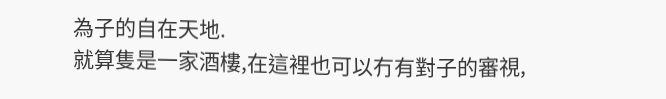為子的自在天地.
就算隻是一家酒樓,在這裡也可以冇有對子的審視,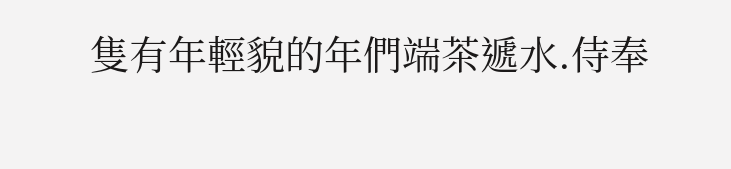隻有年輕貌的年們端茶遞水.侍奉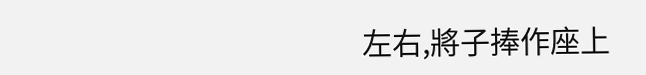左右,將子捧作座上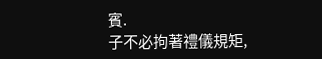賓.
子不必拘著禮儀規矩,